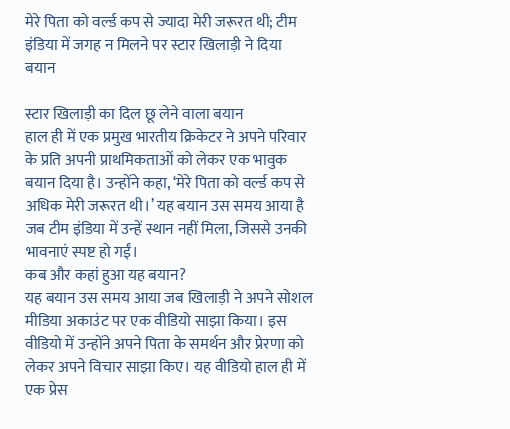मेरे पिता को वर्ल्ड कप से ज्यादा मेरी जरूरत थी; टीम इंडिया में जगह न मिलने पर स्टार खिलाड़ी ने दिया बयान

स्टार खिलाड़ी का दिल छू लेने वाला बयान
हाल ही में एक प्रमुख भारतीय क्रिकेटर ने अपने परिवार के प्रति अपनी प्राथमिकताओं को लेकर एक भावुक बयान दिया है। उन्होंने कहा, ‘मेरे पिता को वर्ल्ड कप से अधिक मेरी जरूरत थी।’ यह बयान उस समय आया है जब टीम इंडिया में उन्हें स्थान नहीं मिला, जिससे उनकी भावनाएं स्पष्ट हो गईं।
कब और कहां हुआ यह बयान?
यह बयान उस समय आया जब खिलाड़ी ने अपने सोशल मीडिया अकाउंट पर एक वीडियो साझा किया। इस वीडियो में उन्होंने अपने पिता के समर्थन और प्रेरणा को लेकर अपने विचार साझा किए। यह वीडियो हाल ही में एक प्रेस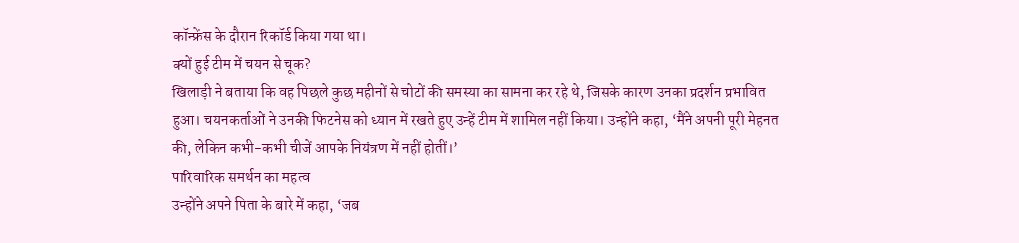कॉन्फ्रेंस के दौरान रिकॉर्ड किया गया था।
क्यों हुई टीम में चयन से चूक?
खिलाड़ी ने बताया कि वह पिछले कुछ महीनों से चोटों की समस्या का सामना कर रहे थे, जिसके कारण उनका प्रदर्शन प्रभावित हुआ। चयनकर्ताओं ने उनकी फिटनेस को ध्यान में रखते हुए उन्हें टीम में शामिल नहीं किया। उन्होंने कहा, ‘मैंने अपनी पूरी मेहनत की, लेकिन कभी-कभी चीजें आपके नियंत्रण में नहीं होतीं।’
पारिवारिक समर्थन का महत्व
उन्होंने अपने पिता के बारे में कहा, ‘जब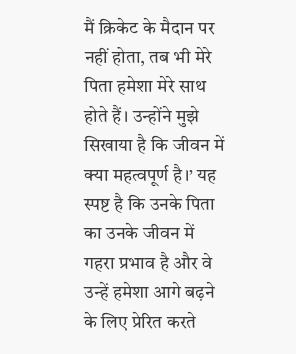मैं क्रिकेट के मैदान पर नहीं होता, तब भी मेरे पिता हमेशा मेरे साथ होते हैं। उन्होंने मुझे सिखाया है कि जीवन में क्या महत्वपूर्ण है।’ यह स्पष्ट है कि उनके पिता का उनके जीवन में गहरा प्रभाव है और वे उन्हें हमेशा आगे बढ़ने के लिए प्रेरित करते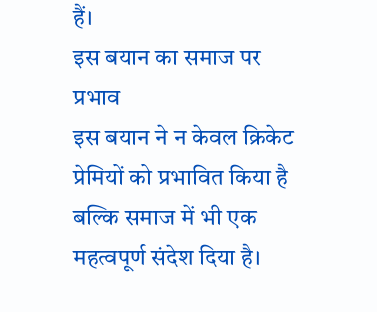हैं।
इस बयान का समाज पर प्रभाव
इस बयान ने न केवल क्रिकेट प्रेमियों को प्रभावित किया है बल्कि समाज में भी एक महत्वपूर्ण संदेश दिया है।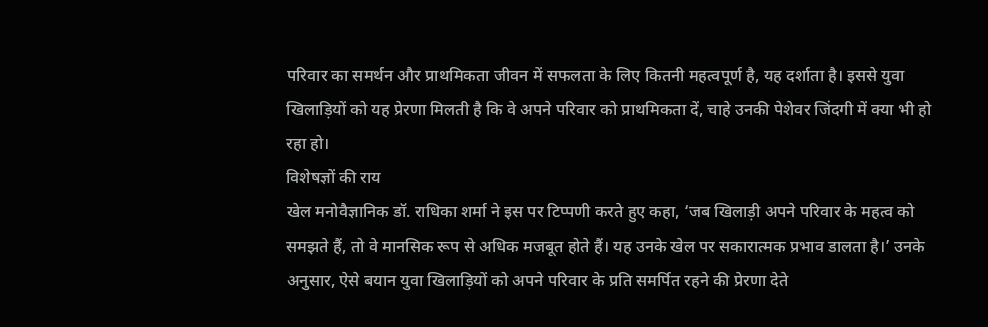परिवार का समर्थन और प्राथमिकता जीवन में सफलता के लिए कितनी महत्वपूर्ण है, यह दर्शाता है। इससे युवा खिलाड़ियों को यह प्रेरणा मिलती है कि वे अपने परिवार को प्राथमिकता दें, चाहे उनकी पेशेवर जिंदगी में क्या भी हो रहा हो।
विशेषज्ञों की राय
खेल मनोवैज्ञानिक डॉ. राधिका शर्मा ने इस पर टिप्पणी करते हुए कहा, ‘जब खिलाड़ी अपने परिवार के महत्व को समझते हैं, तो वे मानसिक रूप से अधिक मजबूत होते हैं। यह उनके खेल पर सकारात्मक प्रभाव डालता है।’ उनके अनुसार, ऐसे बयान युवा खिलाड़ियों को अपने परिवार के प्रति समर्पित रहने की प्रेरणा देते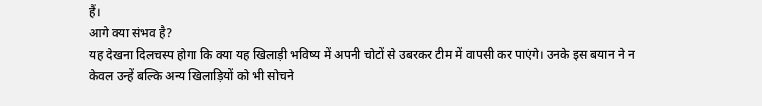हैं।
आगे क्या संभव है?
यह देखना दिलचस्प होगा कि क्या यह खिलाड़ी भविष्य में अपनी चोटों से उबरकर टीम में वापसी कर पाएंगे। उनके इस बयान ने न केवल उन्हें बल्कि अन्य खिलाड़ियों को भी सोचने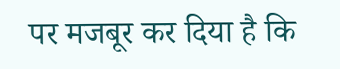पर मजबूर कर दिया है कि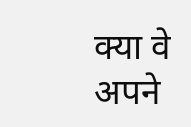क्या वे अपने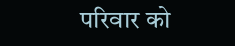परिवार को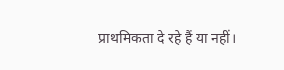प्राथमिकता दे रहे हैं या नहीं।